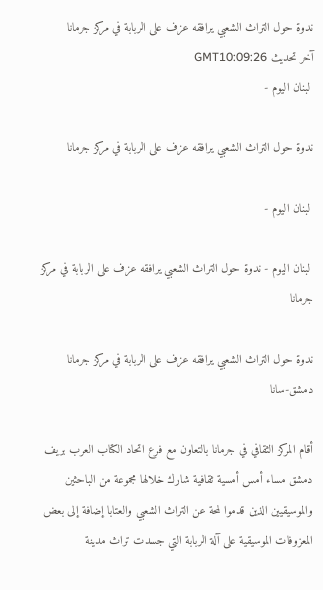ندوة حول التراث الشعبي يرافقه عزف على الربابة في مركز جرمانا
آخر تحديث GMT10:09:26
 لبنان اليوم -

ندوة حول التراث الشعبي يرافقه عزف على الربابة في مركز جرمانا

 لبنان اليوم -

 لبنان اليوم - ندوة حول التراث الشعبي يرافقه عزف على الربابة في مركز جرمانا

ندوة حول التراث الشعبي يرافقه عزف على الربابة في مركز جرمانا
دمشق-سانا

أقام المركز الثقافي في جرمانا بالتعاون مع فرع اتحاد الكتاب العرب بريف دمشق مساء أمس أمسية ثقافية شارك خلالها مجموعة من الباحثين والموسيقيين الذين قدموا لمحة عن التراث الشعبي والعتابا إضافة إلى بعض المعزوفات الموسيقية على آلة الربابة التي جسدت تراث مدينة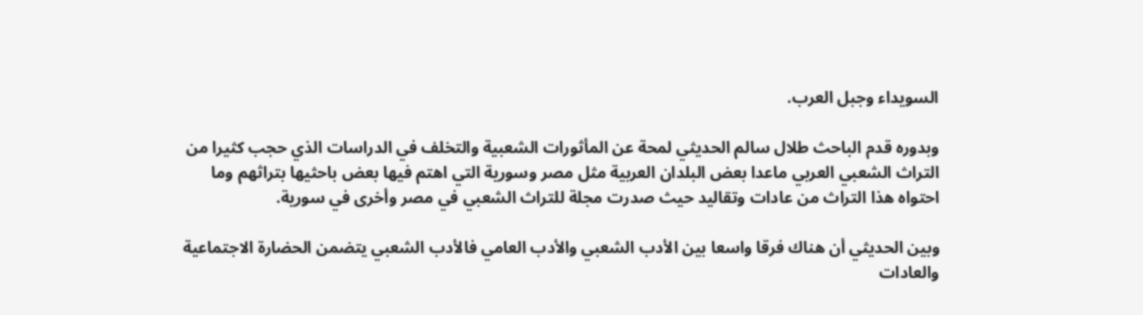السويداء وجبل العرب.

وبدوره قدم الباحث طلال سالم الحديثي لمحة عن المأثورات الشعبية والتخلف في الدراسات الذي حجب كثيرا من التراث الشعبي العربي ماعدا بعض البلدان العربية مثل مصر وسورية التي اهتم فيها بعض باحثيها بتراثهم وما احتواه هذا التراث من عادات وتقاليد حيث صدرت مجلة للتراث الشعبي في مصر وأخرى في سورية.

وبين الحديثي أن هناك فرقا واسعا بين الأدب الشعبي والأدب العامي فالأدب الشعبي يتضمن الحضارة الاجتماعية والعادات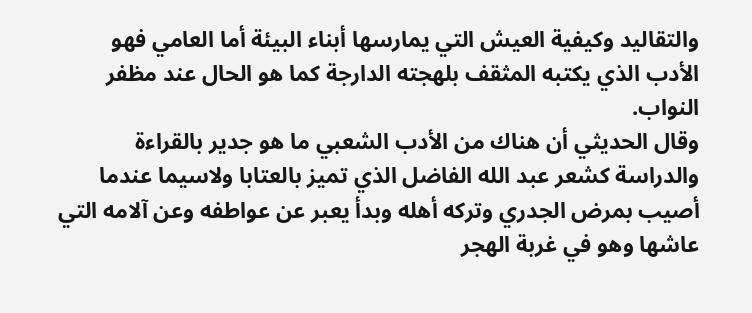والتقاليد وكيفية العيش التي يمارسها أبناء البيئة أما العامي فهو الأدب الذي يكتبه المثقف بلهجته الدارجة كما هو الحال عند مظفر النواب.
وقال الحديثي أن هناك من الأدب الشعبي ما هو جدير بالقراءة والدراسة كشعر عبد الله الفاضل الذي تميز بالعتابا ولاسيما عندما أصيب بمرض الجدري وتركه أهله وبدأ يعبر عن عواطفه وعن آلامه التي عاشها وهو في غربة الهجر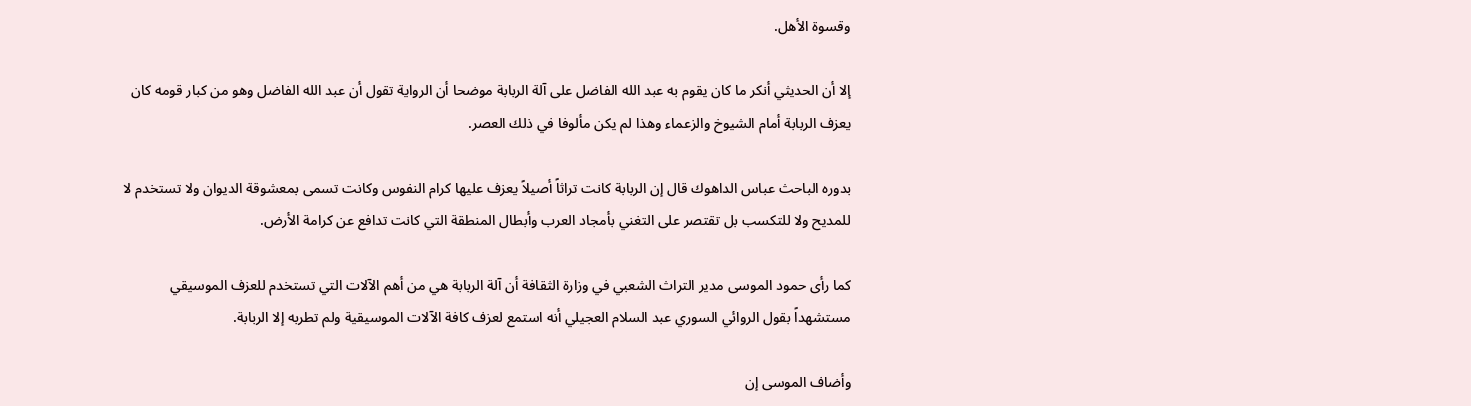وقسوة الأهل.

إلا أن الحديثي أنكر ما كان يقوم به عبد الله الفاضل على آلة الربابة موضحا أن الرواية تقول أن عبد الله الفاضل وهو من كبار قومه كان يعزف الربابة أمام الشيوخ والزعماء وهذا لم يكن مألوفا في ذلك العصر.

بدوره الباحث عباس الداهوك قال إن الربابة كانت تراثاً أصيلاً يعزف عليها كرام النفوس وكانت تسمى بمعشوقة الديوان ولا تستخدم لا للمديح ولا للتكسب بل تقتصر على التغني بأمجاد العرب وأبطال المنطقة التي كانت تدافع عن كرامة الأرض.

كما رأى حمود الموسى مدير التراث الشعبي في وزارة الثقافة أن آلة الربابة هي من أهم الآلات التي تستخدم للعزف الموسيقي مستشهداً بقول الروائي السوري عبد السلام العجيلي أنه استمع لعزف كافة الآلات الموسيقية ولم تطربه إلا الربابة.

وأضاف الموسى إن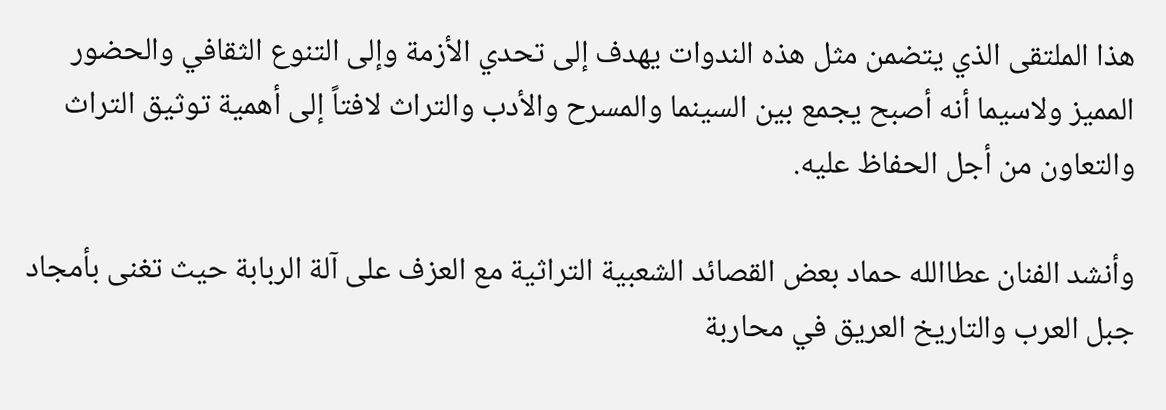هذا الملتقى الذي يتضمن مثل هذه الندوات يهدف إلى تحدي الأزمة وإلى التنوع الثقافي والحضور المميز ولاسيما أنه أصبح يجمع بين السينما والمسرح والأدب والتراث لافتاً إلى أهمية توثيق التراث والتعاون من أجل الحفاظ عليه.

وأنشد الفنان عطاالله حماد بعض القصائد الشعبية التراثية مع العزف على آلة الربابة حيث تغنى بأمجاد جبل العرب والتاريخ العريق في محاربة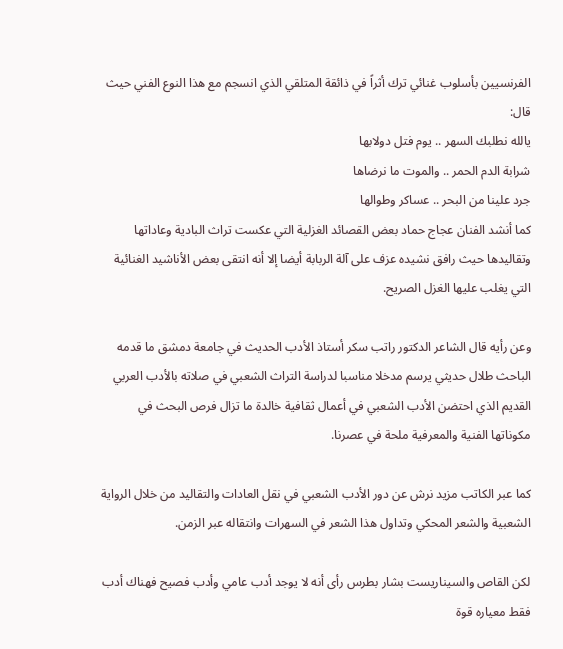الفرنسيين بأسلوب غنائي ترك أثراً في ذائقة المتلقي الذي انسجم مع هذا النوع الفني حيث قال:
يالله نطلبك السهر .. يوم فتل دولابها
شرابة الدم الحمر .. والموت ما نرضاها
جرد علينا من البحر .. عساكر وطوالها
كما أنشد الفنان عجاج حماد بعض القصائد الغزلية التي عكست تراث البادية وعاداتها وتقاليدها حيث رافق نشيده عزف على آلة الربابة أيضا إلا أنه انتقى بعض الأناشيد الغنائية التي يغلب عليها الغزل الصريح.

وعن رأيه قال الشاعر الدكتور راتب سكر أستاذ الأدب الحديث في جامعة دمشق ما قدمه الباحث طلال حديثي يرسم مدخلا مناسبا لدراسة التراث الشعبي في صلاته بالأدب العربي القديم الذي احتضن الأدب الشعبي في أعمال ثقافية خالدة ما تزال فرص البحث في مكوناتها الفنية والمعرفية ملحة في عصرنا.

كما عبر الكاتب مزيد نرش عن دور الأدب الشعبي في نقل العادات والتقاليد من خلال الرواية الشعبية والشعر المحكي وتداول هذا الشعر في السهرات وانتقاله عبر الزمن.

لكن القاص والسيناريست بشار بطرس رأى أنه لا يوجد أدب عامي وأدب فصيح فهناك أدب فقط معياره قوة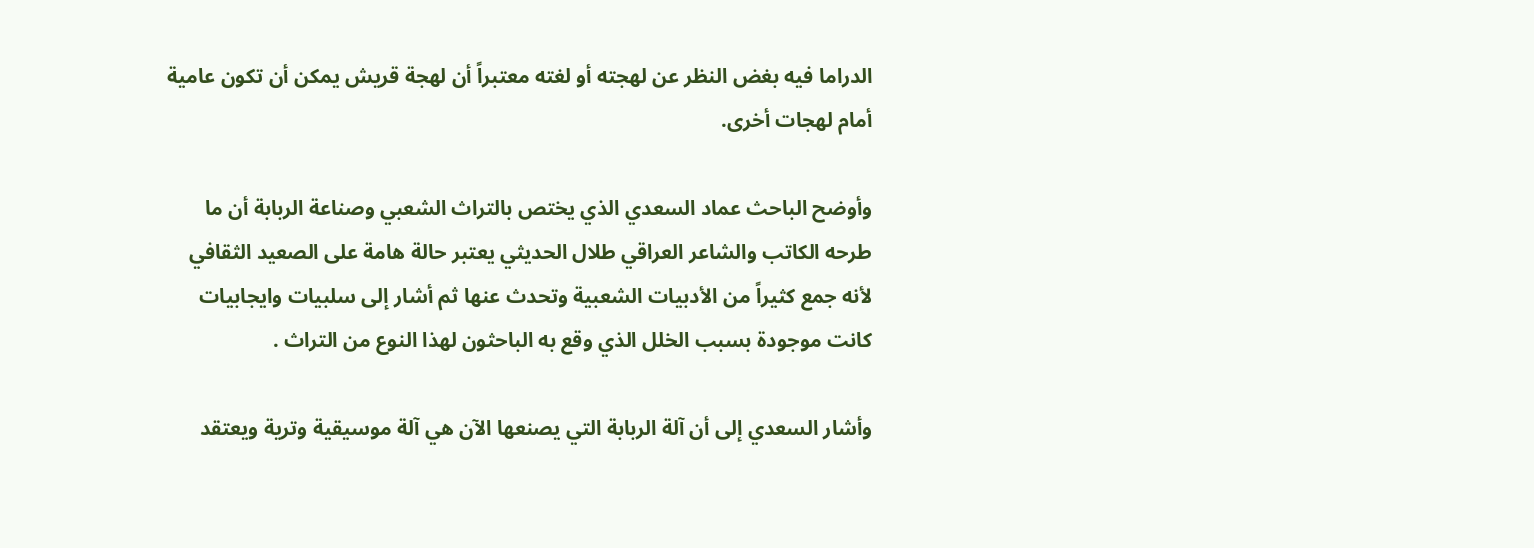الدراما فيه بغض النظر عن لهجته أو لغته معتبراً أن لهجة قريش يمكن أن تكون عامية أمام لهجات أخرى.

وأوضح الباحث عماد السعدي الذي يختص بالتراث الشعبي وصناعة الربابة أن ما طرحه الكاتب والشاعر العراقي طلال الحديثي يعتبر حالة هامة على الصعيد الثقافي لأنه جمع كثيراً من الأدبيات الشعبية وتحدث عنها ثم أشار إلى سلبيات وايجابيات كانت موجودة بسبب الخلل الذي وقع به الباحثون لهذا النوع من التراث .

وأشار السعدي إلى أن آلة الربابة التي يصنعها الآن هي آلة موسيقية وترية ويعتقد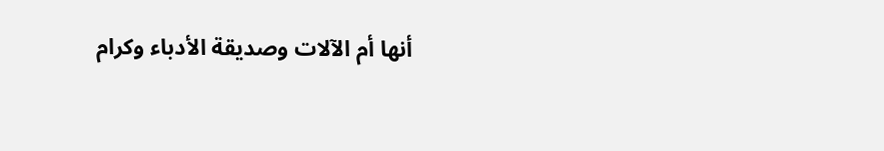أنها أم الآلات وصديقة الأدباء وكرام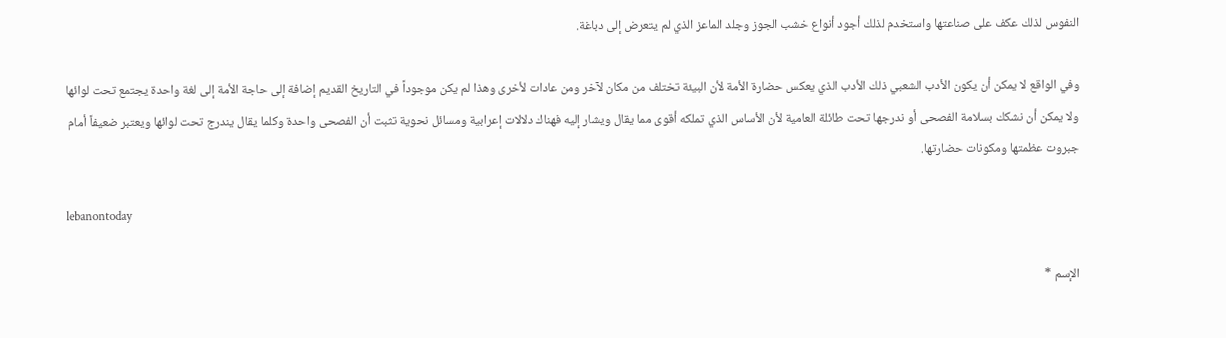النفوس لذلك عكف على صناعتها واستخدم لذلك أجود أنواع خشب الجوز وجلد الماعز الذي لم يتعرض إلى دباغة.

وفي الواقع لا يمكن أن يكون الأدب الشعبي ذلك الأدب الذي يعكس حضارة الأمة لأن البيئة تختلف من مكان لآخر ومن عادات لأخرى وهذا لم يكن موجوداً في التاريخ القديم إضافة إلى حاجة الأمة إلى لغة واحدة يجتمع تحت لوائها ولا يمكن أن نشكك بسلامة الفصحى أو ندرجها تحت طائلة العامية لأن الأساس الذي تملكه أقوى مما يقال ويشار إليه فهناك دلالات إعرابية ومسائل نحوية تثبت أن الفصحى واحدة وكلما يقال يندرج تحت لوائها ويعتبر ضعيفاً أمام جبروت عظمتها ومكونات حضارتها.

lebanontoday

الإسم *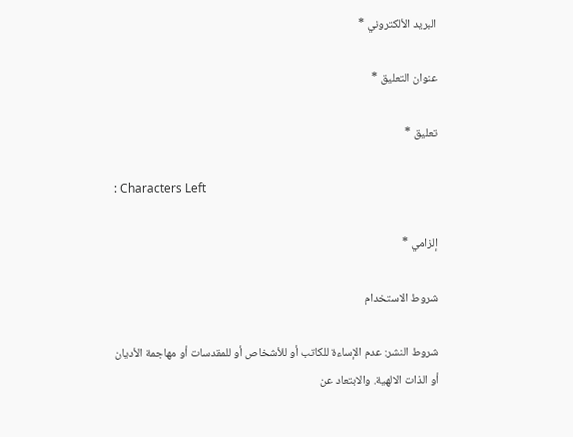البريد الألكتروني *

عنوان التعليق *

تعليق *

: Characters Left

إلزامي *

شروط الاستخدام

شروط النشر: عدم الإساءة للكاتب أو للأشخاص أو للمقدسات أو مهاجمة الأديان أو الذات الالهية. والابتعاد عن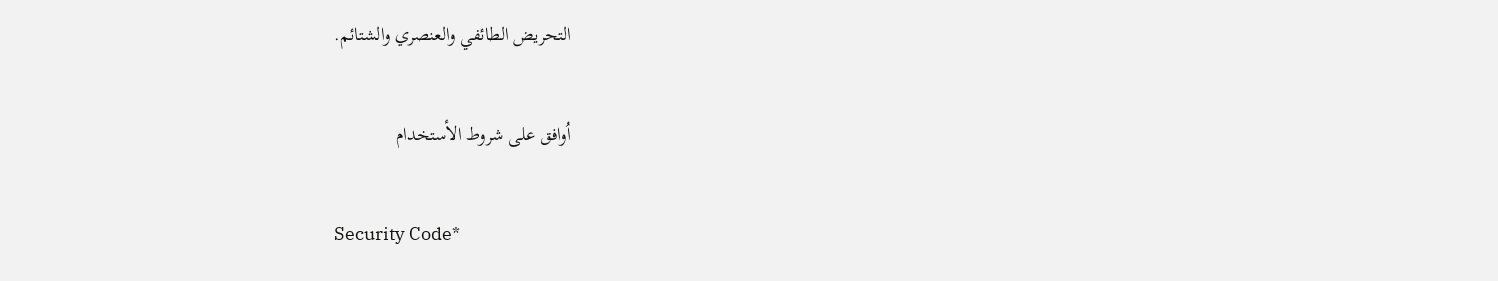التحريض الطائفي والعنصري والشتائم.

اُوافق على شروط الأستخدام

Security Code*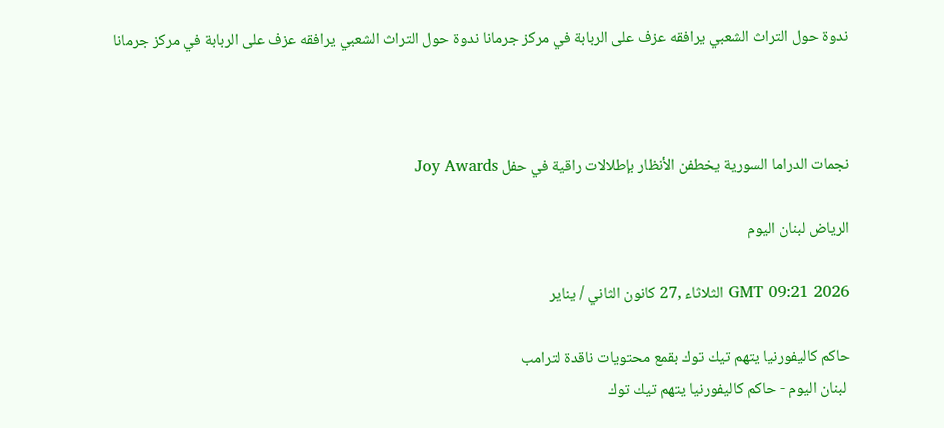ندوة حول التراث الشعبي يرافقه عزف على الربابة في مركز جرمانا ندوة حول التراث الشعبي يرافقه عزف على الربابة في مركز جرمانا



نجمات الدراما السورية يخطفن الأنظار بإطلالات راقية في حفل Joy Awards

الرياض لبنان اليوم

GMT 09:21 2026 الثلاثاء ,27 كانون الثاني / يناير

حاكم كاليفورنيا يتهم تيك توك بقمع محتويات ناقدة لترامب
 لبنان اليوم - حاكم كاليفورنيا يتهم تيك توك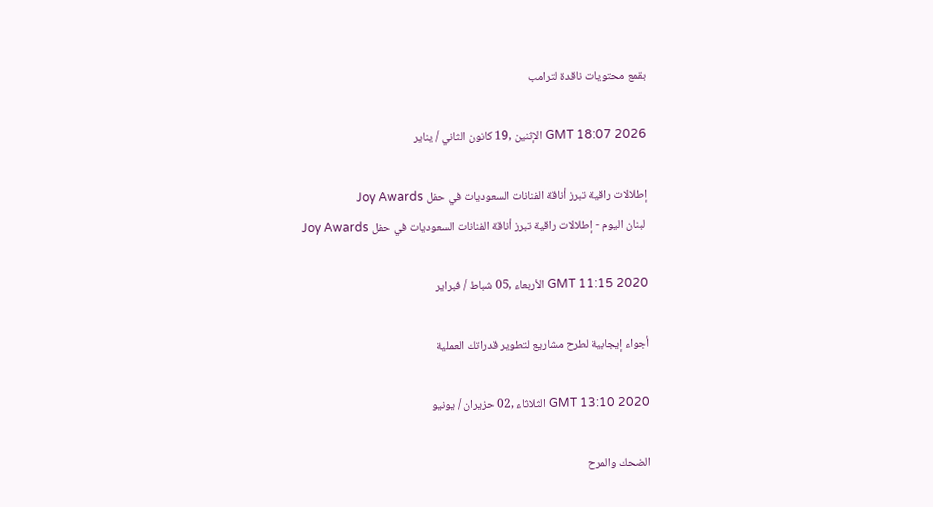بقمع محتويات ناقدة لترامب

GMT 18:07 2026 الإثنين ,19 كانون الثاني / يناير

إطلالات راقية تبرز أناقة الفنانات السعوديات في حفل Joy Awards
 لبنان اليوم - إطلالات راقية تبرز أناقة الفنانات السعوديات في حفل Joy Awards

GMT 11:15 2020 الأربعاء ,05 شباط / فبراير

أجواء إيجابية لطرح مشاريع لتطوير قدراتك العملية

GMT 13:10 2020 الثلاثاء ,02 حزيران / يونيو

الضحك والمرح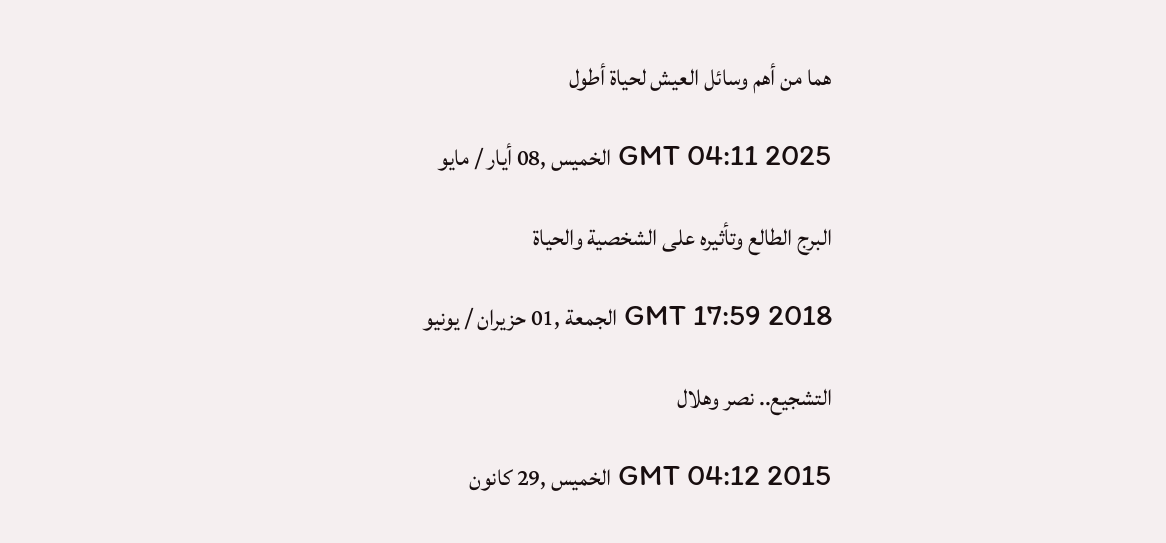هما من أهم وسائل العيش لحياة أطول

GMT 04:11 2025 الخميس ,08 أيار / مايو

البرج الطالع وتأثيره على الشخصية والحياة

GMT 17:59 2018 الجمعة ,01 حزيران / يونيو

التشجيع.. نصر وهلال

GMT 04:12 2015 الخميس ,29 كانون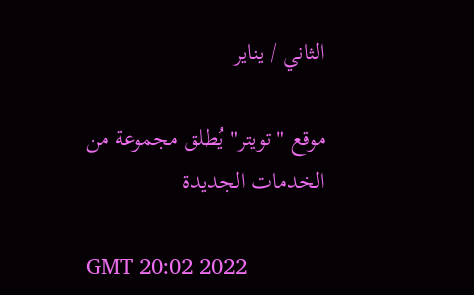الثاني / يناير

موقع "تويتر" يُطلق مجموعة من الخدمات الجديدة

GMT 20:02 2022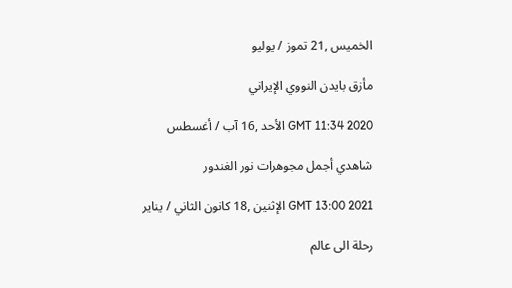الخميس ,21 تموز / يوليو

مأزق بايدن النووي الإيراني

GMT 11:34 2020 الأحد ,16 آب / أغسطس

شاهدي أجمل مجوهرات نور الغندور

GMT 13:00 2021 الإثنين ,18 كانون الثاني / يناير

رحلة الى عالم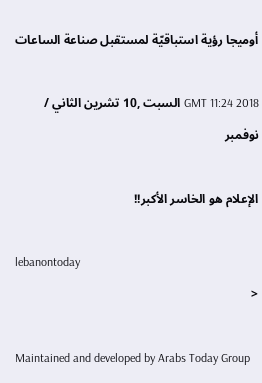أوميجا رؤية استباقيّة لمستقبل صناعة الساعات

GMT 11:24 2018 السبت ,10 تشرين الثاني / نوفمبر

الإعلام هو الخاسر الأكبر!!

lebanontoday
<

Maintained and developed by Arabs Today Group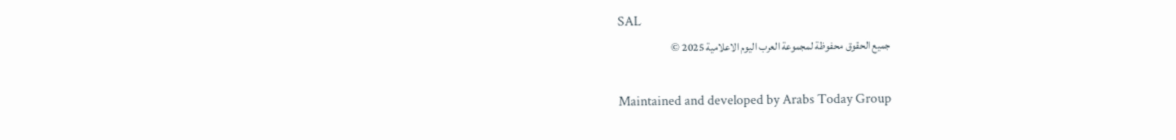SAL
جميع الحقوق محفوظة لمجموعة العرب اليوم الاعلامية 2025 ©

Maintained and developed by Arabs Today Group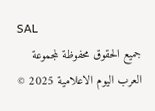SAL
جميع الحقوق محفوظة لمجموعة العرب اليوم الاعلامية 2025 ©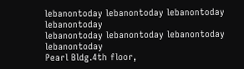lebanontoday lebanontoday lebanontoday lebanontoday
lebanontoday lebanontoday lebanontoday
lebanontoday
Pearl Bldg.4th floor,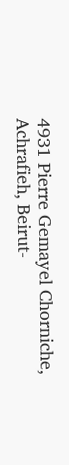4931 Pierre Gemayel Chorniche, Achrafieh, Beirut-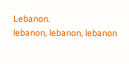Lebanon.
lebanon, lebanon, lebanon